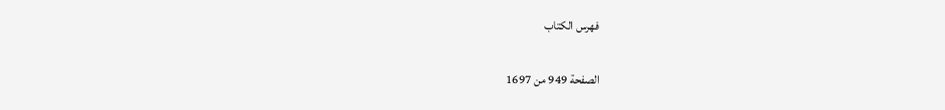فهرس الكتاب

الصفحة 949 من 1697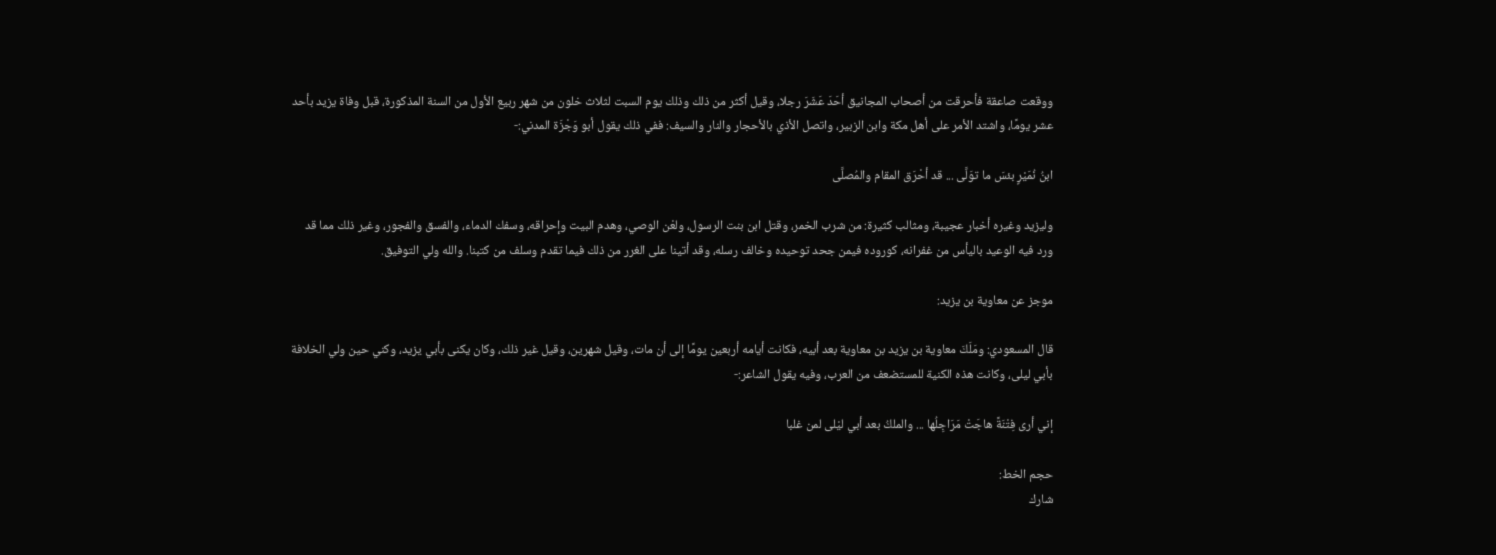ووقعت صاعقة فأحرقت من أصحاب المجانيق أحَدَ عَشَرَ رجلا، وقيل أكثر من ذلك وذلك يوم السبت لثلاث خلون من شهر ربيع الأول من السنة المذكورة، قبل وفاة يزيد بأحد عشر يومًا، واشتد الأمر على أهل مكة وابن الزبير، واتصل الأذي بالأحجار والنار والسيف: ففي ذلك يقول أبو وَجْزَة المدني:-

ابنُ نُمَيْرٍ بئسَ ما توَلَّى ... قد أحْرَق المقام والمُصلَّى

وليزيد وغيره أخبار عجيبة، ومثالب كثيرة: من شرب الخمر، وقتل ابن بنت الرسول، ولعْن الوصي، وهدم البيت وإحراقه، وسفك الدماء، والفسق والفجور، وغير ذلك مما قد ورد فيه الوعيد باليأس من غفرانه، كوروده فيمن جحد توحيده وخالف رسله، وقد أتينا على الغرر من ذلك فيما تقدم وسلف من كتبنا. والله ولي التوفيق.

موجز عن معاوية بن يزيد:

قال المسعودي: ومَلَكَ معاوية بن يزيد بن معاوية بعد أبيه، فكانت أيامه أربعين يومًا إلى أن مات، وقيل شهرين، وقيل غير ذلك، وكان يكنى بأبي يزيد، وكني حين ولي الخلافة بأبي ليلى، وكانت هذه الكنية للمستضعف من العرب، وفيه يقول الشاعر:-

إني أرى فِتْنَةً هاجَتْ مَرَاجِلُها ... والملكُ بعد أبي ليْلى لمن غلبا

حجم الخط:
شارك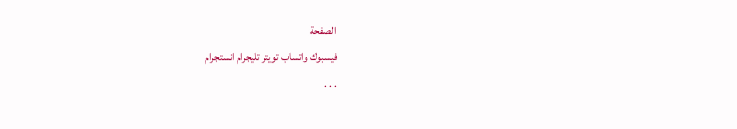الصفحة
فيسبوك واتساب تويتر تليجرام انستجرام
. . .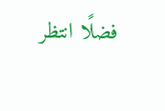فضلًا انتظر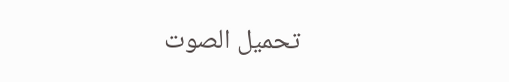تحميل الصوت